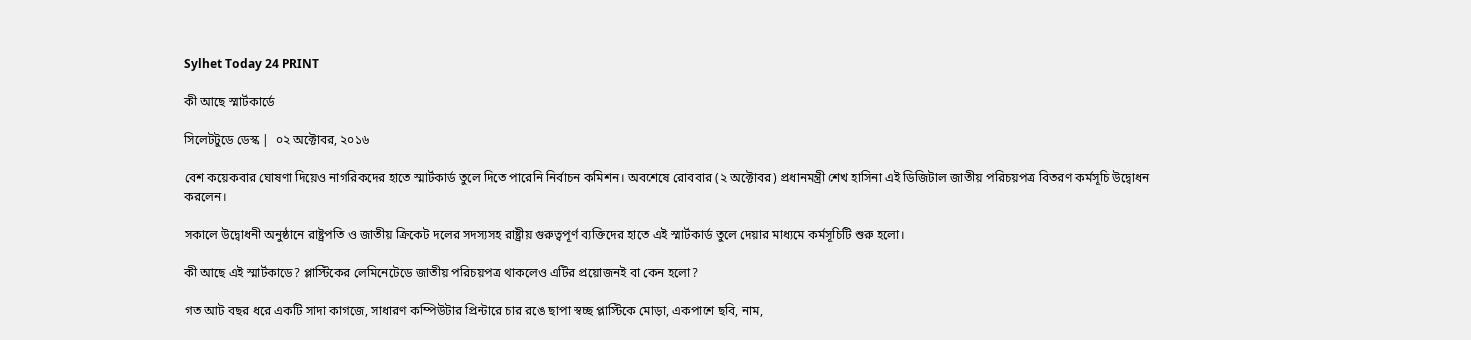Sylhet Today 24 PRINT

কী আছে স্মার্টকার্ডে

সিলেটটুডে ডেস্ক |  ০২ অক্টোবর, ২০১৬

বেশ কয়েকবার ঘোষণা দিয়েও নাগরিকদের হাতে স্মার্টকার্ড তুলে দিতে পারেনি নির্বাচন কমিশন। অবশেষে রোববার (২ অক্টোবর) প্রধানমন্ত্রী শেখ হাসিনা এই ডিজিটাল জাতীয় পরিচয়পত্র বিতরণ কর্মসূচি উদ্বোধন করলেন।

সকালে উদ্বোধনী অনুষ্ঠানে রাষ্ট্রপতি ও জাতীয় ক্রিকেট দলের সদস্যসহ রাষ্ট্রীয় গুরুত্বপূর্ণ ব্যক্তিদের হাতে এই স্মার্টকার্ড তুলে দেয়ার মাধ্যমে কর্মসূচিটি শুরু হলো।

কী আছে এই স্মার্টকাডে? প্লাস্টিকের লেমিনেটেডে জাতীয় পরিচয়পত্র থাকলেও এটির প্রয়োজনই বা কেন হলো?

গত আট বছর ধরে একটি সাদা কাগজে, সাধারণ কম্পিউটার প্রিন্টারে চার রঙে ছাপা স্বচ্ছ প্লাস্টিকে মোড়া, একপাশে ছবি, নাম,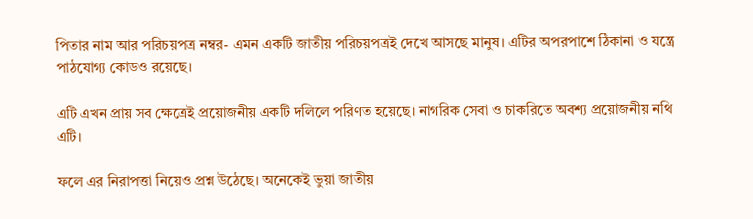পিতার নাম আর পরিচয়পত্র নম্বর- এমন একটি জাতীয় পরিচয়পত্রই দেখে আসছে মানুষ। এটির অপরপাশে ঠিকানা ও যন্ত্রে পাঠযোগ্য কোডও রয়েছে।

এটি এখন প্রায় সব ক্ষেত্রেই প্রয়োজনীয় একটি দলিলে পরিণত হয়েছে। নাগরিক সেবা ও চাকরিতে অবশ্য প্রয়োজনীয় নথি এটি।

ফলে এর নিরাপত্তা নিয়েও প্রশ্ন উঠেছে। অনেকেই ভুয়া জাতীয়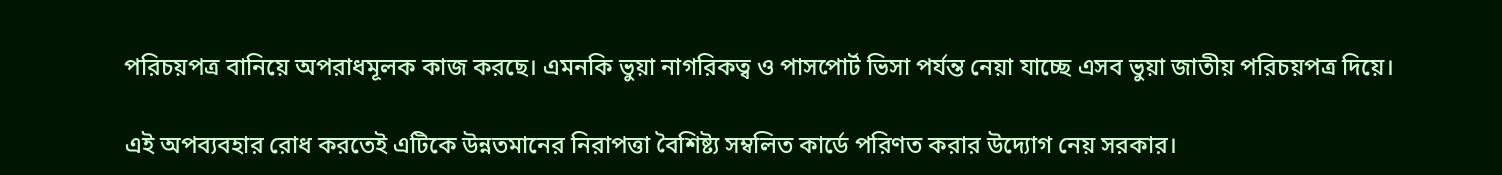পরিচয়পত্র বানিয়ে অপরাধমূলক কাজ করছে। এমনকি ভুয়া নাগরিকত্ব ও পাসপোর্ট ভিসা পর্যন্ত নেয়া যাচ্ছে এসব ভুয়া জাতীয় পরিচয়পত্র দিয়ে।

এই অপব্যবহার রোধ করতেই এটিকে উন্নতমানের নিরাপত্তা বৈশিষ্ট্য সম্বলিত কার্ডে পরিণত করার উদ্যোগ নেয় সরকার।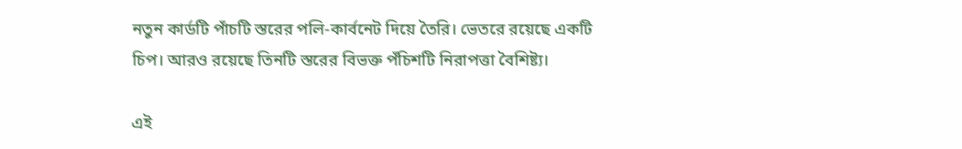নতুন কার্ডটি পাঁচটি স্তরের পলি-কার্বনেট দিয়ে তৈরি। ভেতরে রয়েছে একটি চিপ। আরও রয়েছে তিনটি স্তরের বিভক্ত পঁচিশটি নিরাপত্তা বৈশিষ্ট্য।

এই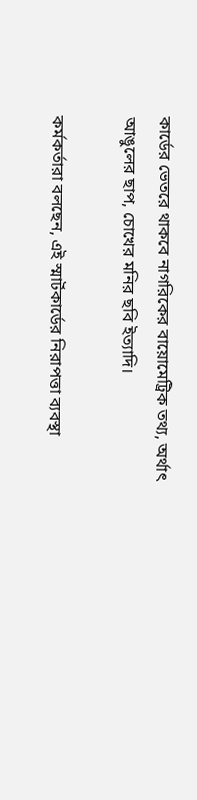কার্ডের ভেতরে থাকবে নাগরিকের বায়োমেট্রিক তথ্য, অর্থাৎ আঙুলের ছাপ, চোখের মনির ছবি ইত্যাদি।

কর্মকর্তারা বলছেন, এই স্মার্টকার্ডের নিরাপত্তা ব্যবস্থা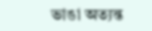ভাঙা অত্যন্ত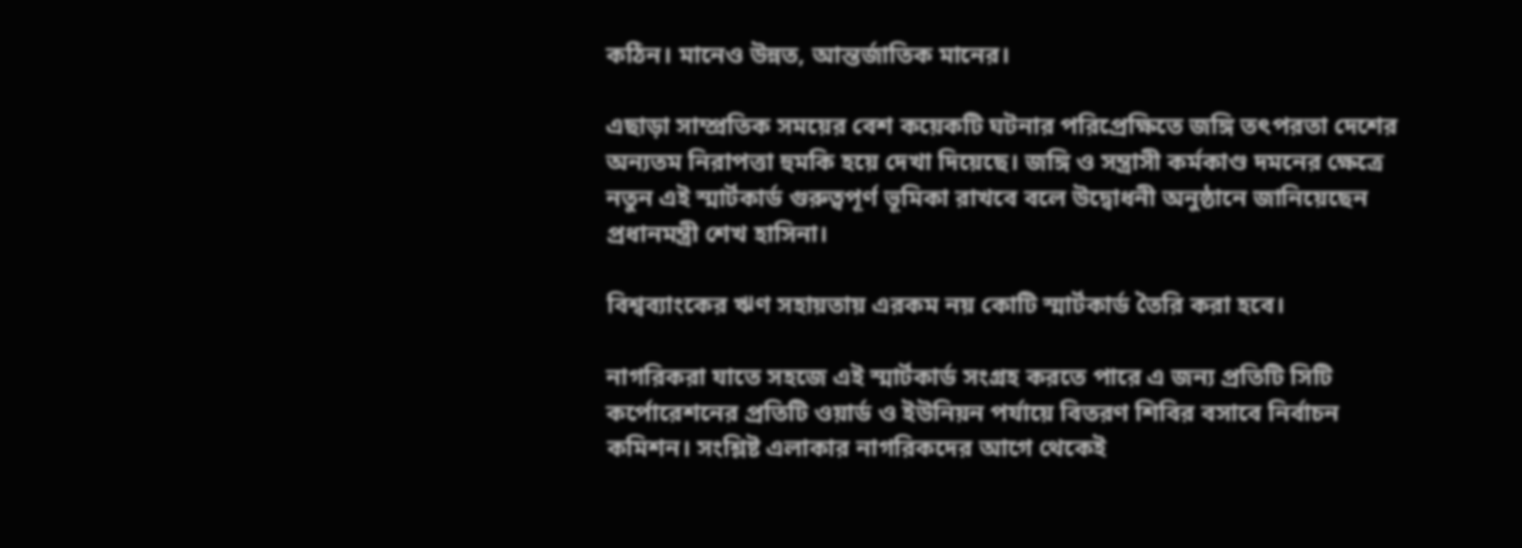কঠিন। মানেও উন্নত, আন্তর্জাতিক মানের।

এছাড়া সাম্প্রতিক সময়ের বেশ কয়েকটি ঘটনার পরিপ্রেক্ষিতে জঙ্গি তৎপরতা দেশের অন্যতম নিরাপত্তা হুমকি হয়ে দেখা দিয়েছে। জঙ্গি ও সন্ত্রাসী কর্মকাণ্ড দমনের ক্ষেত্রে নতুন এই স্মার্টকার্ড গুরুত্বপূর্ণ ভূমিকা রাখবে বলে উদ্বোধনী অনুষ্ঠানে জানিয়েছেন প্রধানমন্ত্রী শেখ হাসিনা।

বিশ্বব্যাংকের ঋণ সহায়তায় এরকম নয় কোটি স্মার্টকার্ড তৈরি করা হবে।

নাগরিকরা যাতে সহজে এই স্মার্টকার্ড সংগ্রহ করতে পারে এ জন্য প্রতিটি সিটি কর্পোরেশনের প্রতিটি ওয়ার্ড ও ইউনিয়ন পর্যায়ে বিতরণ শিবির বসাবে নির্বাচন কমিশন। সংশ্লিষ্ট এলাকার নাগরিকদের আগে থেকেই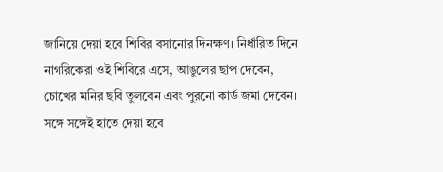জানিয়ে দেয়া হবে শিবির বসানোর দিনক্ষণ। নির্ধারিত দিনে নাগরিকেরা ওই শিবিরে এসে, আঙুলের ছাপ দেবেন, চোখের মনির ছবি তুলবেন এবং পুরনো কার্ড জমা দেবেন। সঙ্গে সঙ্গেই হাতে দেয়া হবে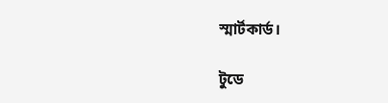স্মার্টকার্ড।

টুডে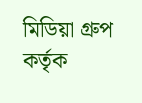মিডিয়া গ্রুপ কর্তৃক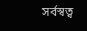সর্বস্বত্ব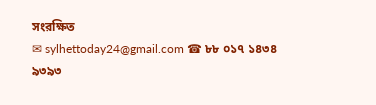সংরক্ষিত
✉ sylhettoday24@gmail.com ☎ ৮৮ ০১৭ ১৪৩৪ ৯৩৯৩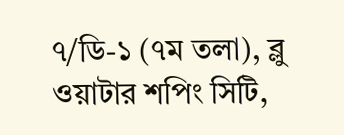৭/ডি-১ (৭ম তলা), ব্লু ওয়াটার শপিং সিটি,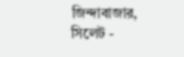জিন্দাবাজার, সিলেট -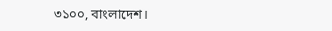৩১০০, বাংলাদেশ।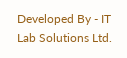Developed By - IT Lab Solutions Ltd.